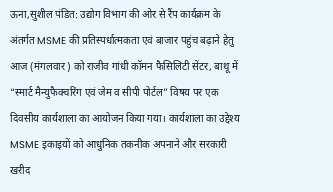ऊना,सुशील पंडित: उद्योग विभाग की ओर से रैंप कार्यक्रम के अंतर्गत MSME की प्रतिस्पर्धात्मकता एवं बाजार पहुंच बढ़ाने हेतु आज (मंगलवार) को राजीव गांधी कॉमन फैसिलिटी सेंटर, बाथू में “स्मार्ट मैन्युफैक्चरिंग एवं जेम व सीपी पोर्टल” विषय पर एक दिवसीय कार्यशाला का आयोजन किया गया। कार्यशाला का उद्देश्य MSME इकाइयों को आधुनिक तकनीक अपनाने और सरकारी खरीद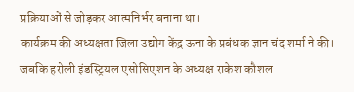प्रक्रियाओं से जोड़कर आत्मनिर्भर बनाना था।
कार्यक्रम की अध्यक्षता जिला उद्योग केंद्र ऊना के प्रबंधक ज्ञान चंद शर्मा ने की। जबकि हरोली इंडस्ट्रियल एसोसिएशन के अध्यक्ष राकेश कौशल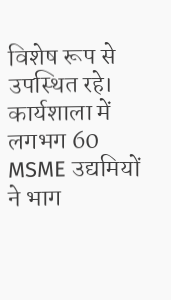विशेष रूप से उपस्थित रहे। कार्यशाला में लगभग 60 MSME उद्यमियों ने भाग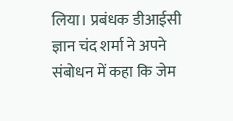लिया। प्रबंधक डीआईसी ज्ञान चंद शर्मा ने अपने संबोधन में कहा कि जेम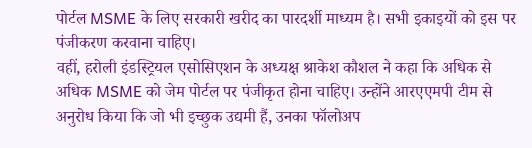पोर्टल MSME के लिए सरकारी खरीद का पारदर्शी माध्यम है। सभी इकाइयों को इस पर पंजीकरण करवाना चाहिए।
वहीं, हरोली इंडस्ट्रियल एसोसिएशन के अध्यक्ष श्राकेश कौशल ने कहा कि अधिक से अधिक MSME को जेम पोर्टल पर पंजीकृत होना चाहिए। उन्होंने आरएएमपी टीम से अनुरोध किया कि जो भी इच्छुक उद्यमी हैं, उनका फॉलोअप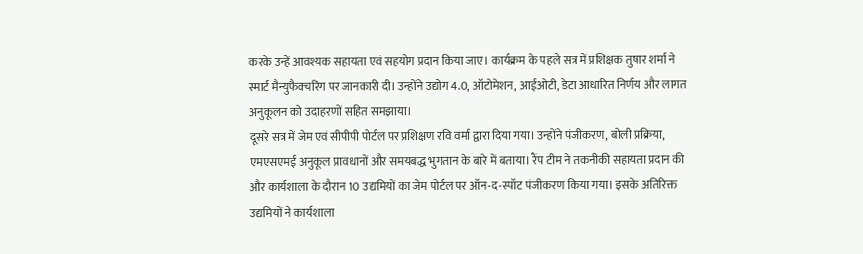करके उन्हें आवश्यक सहायता एवं सहयोग प्रदान किया जाए। कार्यक्रम के पहले सत्र में प्रशिक्षक तुषार शर्मा ने स्मार्ट मैन्युफैक्चरिंग पर जानकारी दी। उन्होंने उद्योग 4.0, ऑटोमेशन, आईओटी, डेटा आधारित निर्णय और लागत अनुकूलन को उदाहरणों सहित समझाया।
दूसरे सत्र में जेम एवं सीपीपी पोर्टल पर प्रशिक्षण रवि वर्मा द्वारा दिया गया। उन्होंने पंजीकरण, बोली प्रक्रिया, एमएसएमई अनुकूल प्रावधानों और समयबद्ध भुगतान के बारे में बताया। रैंप टीम ने तकनीकी सहायता प्रदान की और कार्यशाला के दौरान 10 उद्यमियों का जेम पोर्टल पर ऑन-द-स्पॉट पंजीकरण किया गया। इसके अतिरिक्त उद्यमियों ने कार्यशाला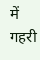में गहरी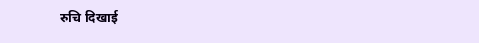रुचि दिखाई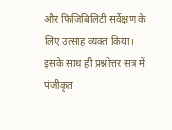और फिजिबिलिटी सर्वेक्षण के लिए उत्साह व्यक्त किया। इसके साथ ही प्रश्नोत्तर सत्र में पंजीकृत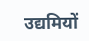उद्यमियों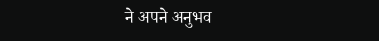ने अपने अनुभव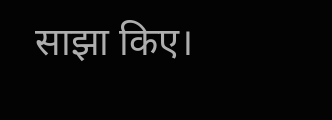साझा किए।